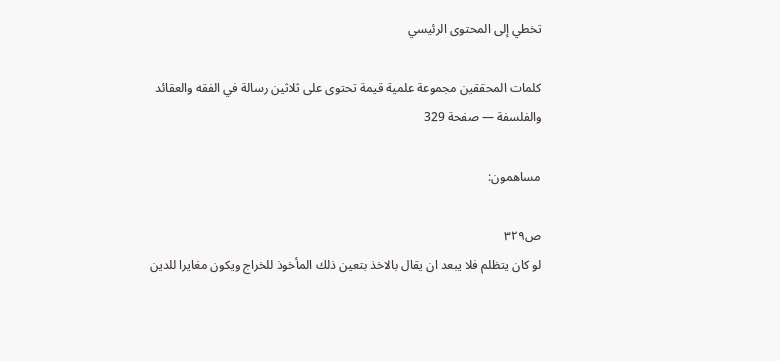تخطي إلى المحتوى الرئيسي

كلمات المحققين مجموعة علمية قيمة تحتوى على ثلاثين رسالة في الفقه والعقائد والفلسفة — صفحة 329

مساهمون:

ص٣٢٩
لو كان يتظلم فلا يبعد ان يقال بالاخذ بتعين ذلك المأخوذ للخراج ويكون مغايرا للدين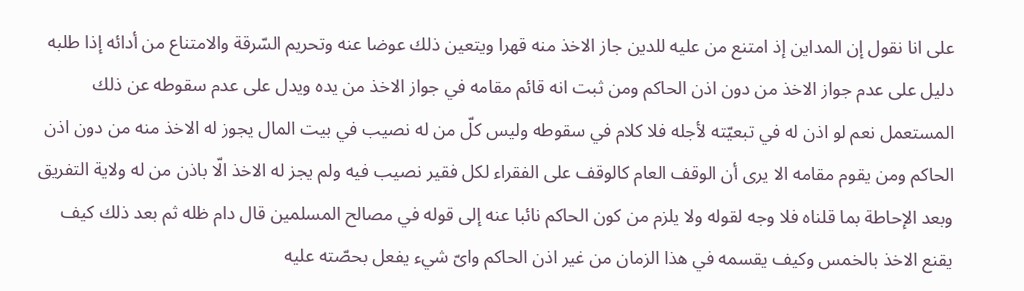على انا نقول إن المداين إذ امتنع من عليه للدين جاز الاخذ منه قهرا ويتعين ذلك عوضا عنه وتحريم السّرقة والامتناع من أدائه إذا طلبه دليل على عدم جواز الاخذ من دون اذن الحاكم ومن ثبت انه قائم مقامه في جواز الاخذ من يده ويدل على عدم سقوطه عن ذلك المستعمل نعم لو اذن له في تبعيّته لأجله فلا كلام في سقوطه وليس كلّ من له نصيب في بيت المال يجوز له الاخذ منه من دون اذن الحاكم ومن يقوم مقامه الا يرى أن الوقف العام كالوقف على الفقراء لكل فقير نصيب فيه ولم يجز له الاخذ الّا باذن من له ولاية التفريق وبعد الإحاطة بما قلناه فلا وجه لقوله ولا يلزم من كون الحاكم نائبا عنه إلى قوله في مصالح المسلمين قال دام ظله ثم بعد ذلك كيف يقنع الاخذ بالخمس وكيف يقسمه في هذا الزمان من غير اذن الحاكم واىّ شيء يفعل بحصّته عليه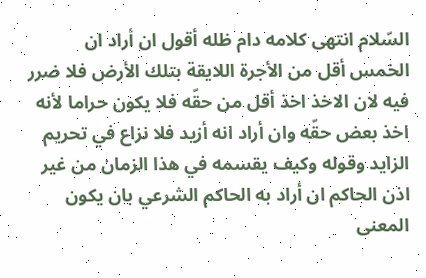السّلام انتهى كلامه دام ظله أقول ان أراد ان الخمس أقل من الأجرة اللايقة بتلك الأرض فلا ضرر فيه لان الاخذ اخذ أقل من حقّه فلا يكون حراما لأنه اخذ بعض حقّه وان أراد انه أزيد فلا نزاع في تحريم الزايد وقوله وكيف يقسمه في هذا الزمان من غير اذن الحاكم ان أراد به الحاكم الشرعي بان يكون المعنى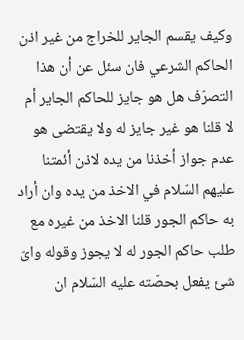وكيف يقسم الجاير للخراج من غير اذن الحاكم الشرعي فان سئل عن أن هذا التصرّف هل هو جايز للحاكم الجاير أم لا قلنا هو غير جايز له ولا يقتضى هو عدم جواز أخذنا من يده لاذن أئمتنا عليهم السّلام في الاخذ من يده وان أراد به حاكم الجور قلنا الاخذ من غيره مع طلب حاكم الجور له لا يجوز وقوله واىّ شئ يفعل بحصّته عليه السّلام ان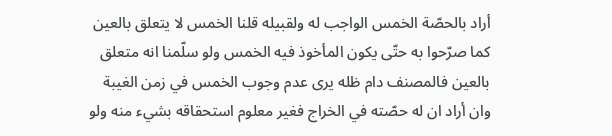أراد بالحصّة الخمس الواجب له ولقبيله قلنا الخمس لا يتعلق بالعين كما صرّحوا به حتّى يكون المأخوذ فيه الخمس ولو سلّمنا انه متعلق بالعين فالمصنف دام ظله يرى عدم وجوب الخمس في زمن الغيبة وان أراد ان له حصّته في الخراج فغير معلوم استحقاقه بشيء منه ولو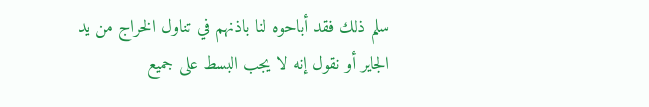سلم ذلك فقد أباحوه لنا باذنهم في تناول الخراج من يد الجاير أو نقول إنه لا يجب البسط على جميع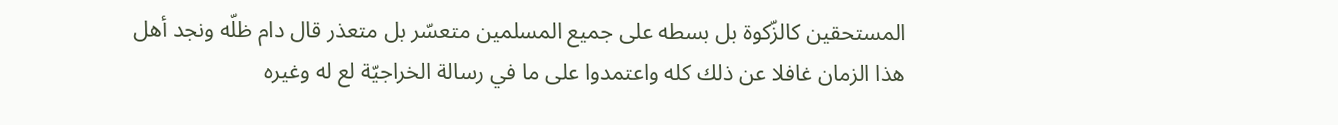المستحقين كالزّكوة بل بسطه على جميع المسلمين متعسّر بل متعذر قال دام ظلّه ونجد أهل هذا الزمان غافلا عن ذلك كله واعتمدوا على ما في رسالة الخراجيّة لع له وغيره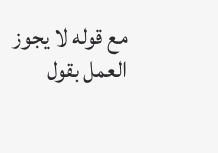مع قوله لا يجوز العمل بقول